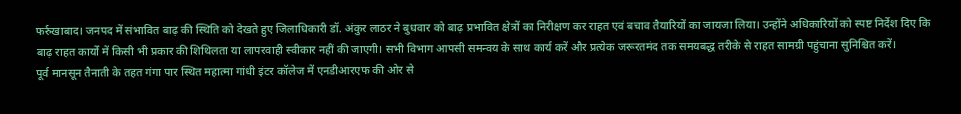फर्रुखाबाद। जनपद में संभावित बाढ़ की स्थिति को देखते हुए जिलाधिकारी डॉ. अंकुर लाठर ने बुधवार को बाढ़ प्रभावित क्षेत्रों का निरीक्षण कर राहत एवं बचाव तैयारियों का जायजा लिया। उन्होंने अधिकारियों को स्पष्ट निर्देश दिए कि बाढ़ राहत कार्यों में किसी भी प्रकार की शिथिलता या लापरवाही स्वीकार नहीं की जाएगी। सभी विभाग आपसी समन्वय के साथ कार्य करें और प्रत्येक जरूरतमंद तक समयबद्ध तरीके से राहत सामग्री पहुंचाना सुनिश्चित करें।
पूर्व मानसून तैनाती के तहत गंगा पार स्थित महात्मा गांधी इंटर कॉलेज में एनडीआरएफ की ओर से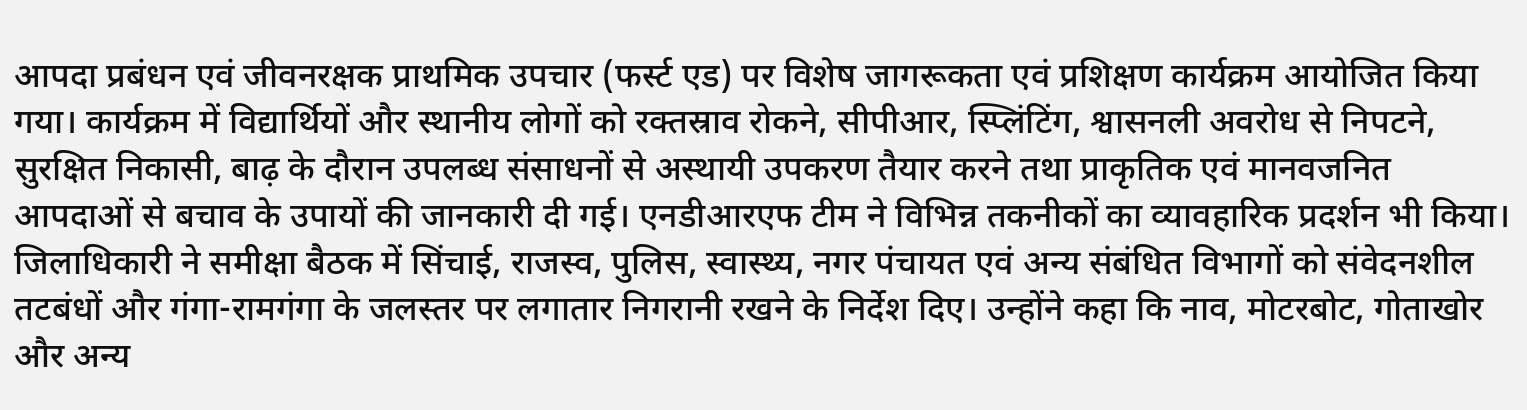आपदा प्रबंधन एवं जीवनरक्षक प्राथमिक उपचार (फर्स्ट एड) पर विशेष जागरूकता एवं प्रशिक्षण कार्यक्रम आयोजित किया गया। कार्यक्रम में विद्यार्थियों और स्थानीय लोगों को रक्तस्राव रोकने, सीपीआर, स्प्लिंटिंग, श्वासनली अवरोध से निपटने, सुरक्षित निकासी, बाढ़ के दौरान उपलब्ध संसाधनों से अस्थायी उपकरण तैयार करने तथा प्राकृतिक एवं मानवजनित आपदाओं से बचाव के उपायों की जानकारी दी गई। एनडीआरएफ टीम ने विभिन्न तकनीकों का व्यावहारिक प्रदर्शन भी किया।
जिलाधिकारी ने समीक्षा बैठक में सिंचाई, राजस्व, पुलिस, स्वास्थ्य, नगर पंचायत एवं अन्य संबंधित विभागों को संवेदनशील तटबंधों और गंगा-रामगंगा के जलस्तर पर लगातार निगरानी रखने के निर्देश दिए। उन्होंने कहा कि नाव, मोटरबोट, गोताखोर और अन्य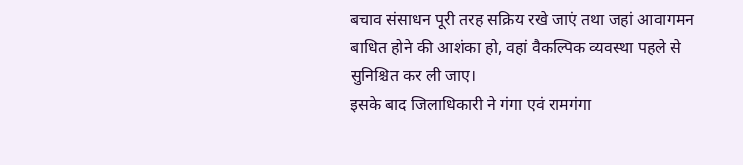बचाव संसाधन पूरी तरह सक्रिय रखे जाएं तथा जहां आवागमन बाधित होने की आशंका हो, वहां वैकल्पिक व्यवस्था पहले से सुनिश्चित कर ली जाए।
इसके बाद जिलाधिकारी ने गंगा एवं रामगंगा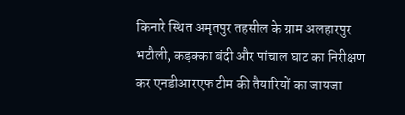किनारे स्थित अमृतपुर तहसील के ग्राम अलहारपुर भटौली, कड़क्का बंदी और पांचाल घाट का निरीक्षण कर एनडीआरएफ टीम की तैयारियों का जायजा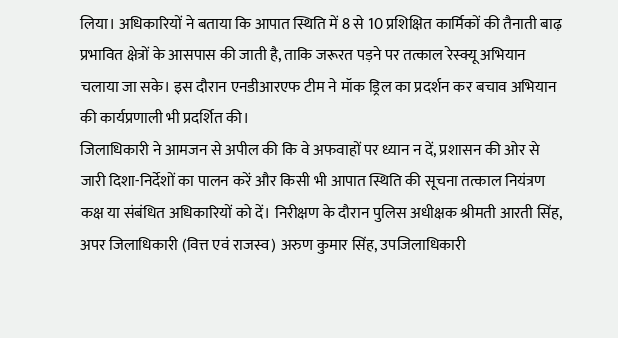लिया। अधिकारियों ने बताया कि आपात स्थिति में 8 से 10 प्रशिक्षित कार्मिकों की तैनाती बाढ़ प्रभावित क्षेत्रों के आसपास की जाती है, ताकि जरूरत पड़ने पर तत्काल रेस्क्यू अभियान चलाया जा सके। इस दौरान एनडीआरएफ टीम ने मॉक ड्रिल का प्रदर्शन कर बचाव अभियान की कार्यप्रणाली भी प्रदर्शित की।
जिलाधिकारी ने आमजन से अपील की कि वे अफवाहों पर ध्यान न दें, प्रशासन की ओर से जारी दिशा-निर्देशों का पालन करें और किसी भी आपात स्थिति की सूचना तत्काल नियंत्रण कक्ष या संबंधित अधिकारियों को दें। निरीक्षण के दौरान पुलिस अधीक्षक श्रीमती आरती सिंह, अपर जिलाधिकारी (वित्त एवं राजस्व) अरुण कुमार सिंह, उपजिलाधिकारी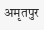अमृतपुर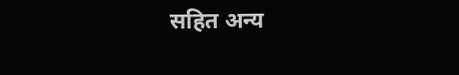सहित अन्य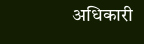अधिकारी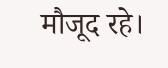मौजूद रहे।